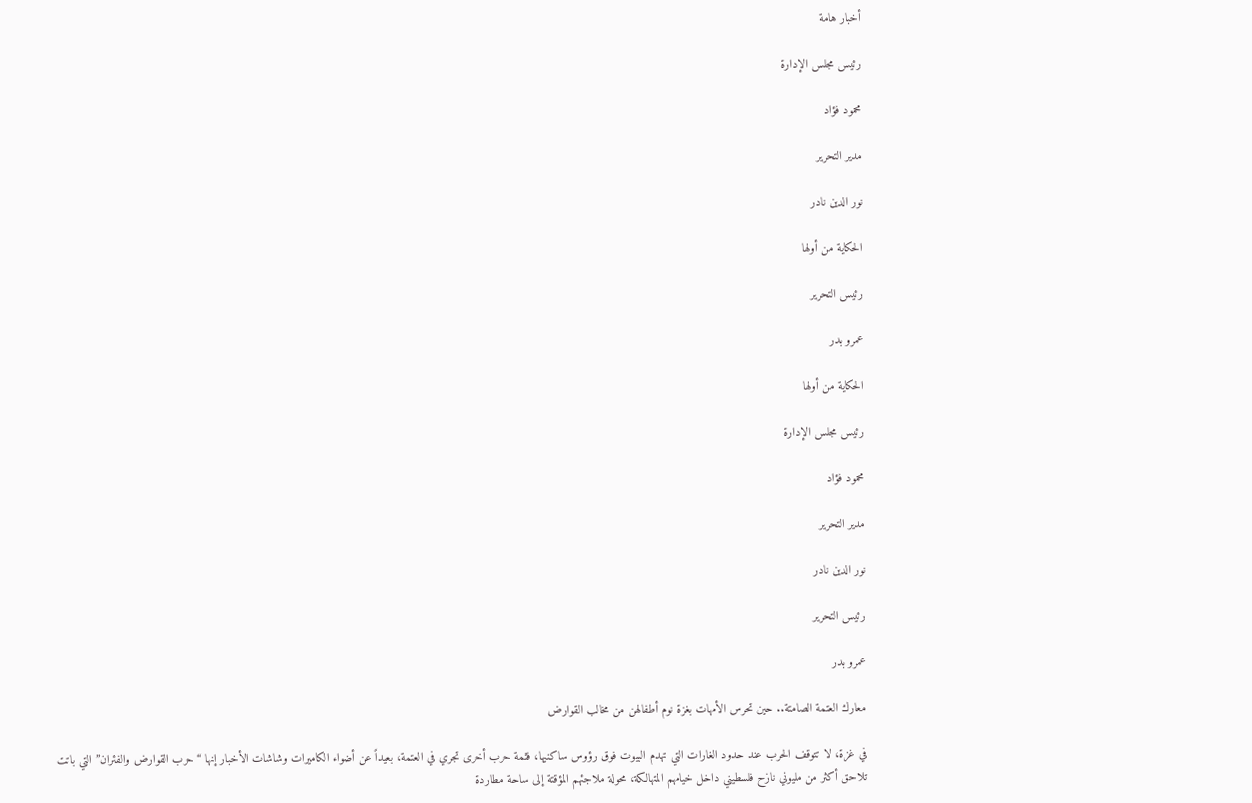أخبار هامة

رئيس مجلس الإدارة

محمود فؤاد

مدير التحرير

نور الدين نادر

الحكاية من أولها

رئيس التحرير

عمرو بدر

الحكاية من أولها

رئيس مجلس الإدارة

محمود فؤاد

مدير التحرير

نور الدين نادر

رئيس التحرير

عمرو بدر

معارك العتمة الصامتة.. حين تحرس الأمهات بغزة نوم أطفالهن من مخالب القوارض

في غزة، لا تتوقف الحرب عند حدود الغارات التي تهدم البيوت فوق رؤوس ساكنيها، فثمة حرب أخرى تجري في العتمة، بعيداً عن أضواء الكاميرات وشاشات الأخبار إنها “حرب القوارض والفئران” التي باتت تلاحق أكثر من مليوني نازح فلسطيني داخل خيامهم المتهالكة، محولة ملاجئهم المؤقتة إلى ساحة مطاردة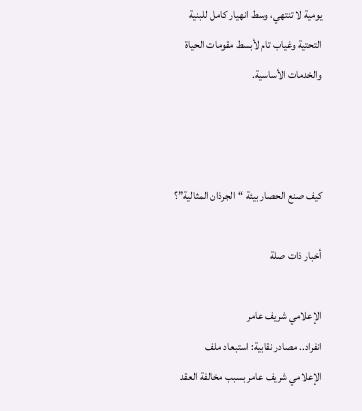يومية لا تنتهي، وسط انهيار كامل للبنية التحتية وغياب تام لأبسط مقومات الحياة والخدمات الأساسية.



كيف صنع الحصار بيئة “الجرذان المثالية”؟

أخبار ذات صلة

الإعلامي شريف عامر
انفراد.. مصادر نقابية: استبعاد ملف الإعلامي شريف عامر بسبب مخالفة العقد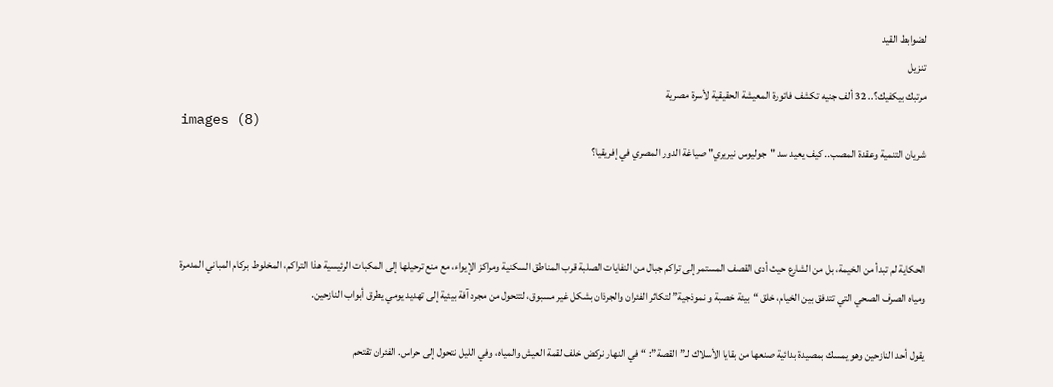لضوابط القيد
تنزيل
مرتبك بيكفيك؟.. 32 ألف جنيه تكشف فاتورة المعيشة الحقيقية لأسرة مصرية
images (8)
شريان التنمية وعقدة المصب.. كيف يعيد سد "جوليوس نيريري" صياغة الدور المصري في إفريقيا؟



الحكاية لم تبدأ من الخيمة، بل من الشارع حيث أدى القصف المستمر إلى تراكم جبال من النفايات الصلبة قرب المناطق السكنية ومراكز الإيواء، مع منع ترحيلها إلى المكبات الرئيسية هذا التراكم، المخلوط بركام المباني المدمرة ومياه الصرف الصحي التي تتدفق بين الخيام، خلق “بيئة خصبة و نموذجية” لتكاثر الفئران والجرذان بشكل غير مسبوق، لتتحول من مجرد آفة بيئية إلى تهديد يومي يطرق أبواب النازحين.

يقول أحد النازحين وهو يمسك بمصيدة بدائية صنعها من بقايا الأسلاك لـ”القصة”: “في النهار نركض خلف لقمة العيش والمياه، وفي الليل نتحول إلى حراس. الفئران تقتحم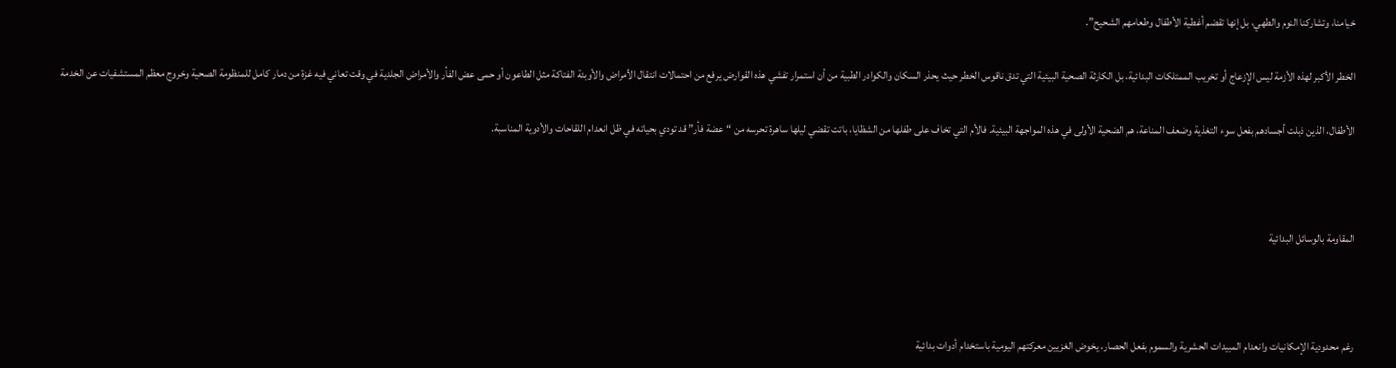خيامنا، وتشاركنا النوم والطهي، بل إنها تقضم أغطية الأطفال وطعامهم الشحيح”.

الخطر الأكبر لهذه الأزمة ليس الإزعاج أو تخريب الممتلكات البدائية، بل الكارثة الصحية البيئية التي تدق ناقوس الخطر حيث يحذر السكان والكوادر الطبية من أن استمرار تفشي هذه القوارض يرفع من احتمالات انتقال الأمراض والأوبئة الفتاكة مثل الطاعون أو حمى عض الفأر والأمراض الجلدية في وقت تعاني فيه غزة من دمار كامل للمنظومة الصحية وخروج معظم المستشفيات عن الخدمة

الأطفال، الذين ذبلت أجسادهم بفعل سوء التغذية وضعف المناعة، هم الضحية الأولى في هذه المواجهة البيئية. فالأم التي تخاف على طفلها من الشظايا، باتت تقضي ليلها ساهرة تحرسه من “عضة فأر” قد تودي بحياته في ظل انعدام اللقاحات والأدوية المناسبة.



المقاومة بالوسائل البدائية



رغم محدودية الإمكانيات وانعدام المبيدات الحشرية والسموم بفعل الحصار، يخوض الغزيين معركتهم اليومية باستخدام أدوات بدائية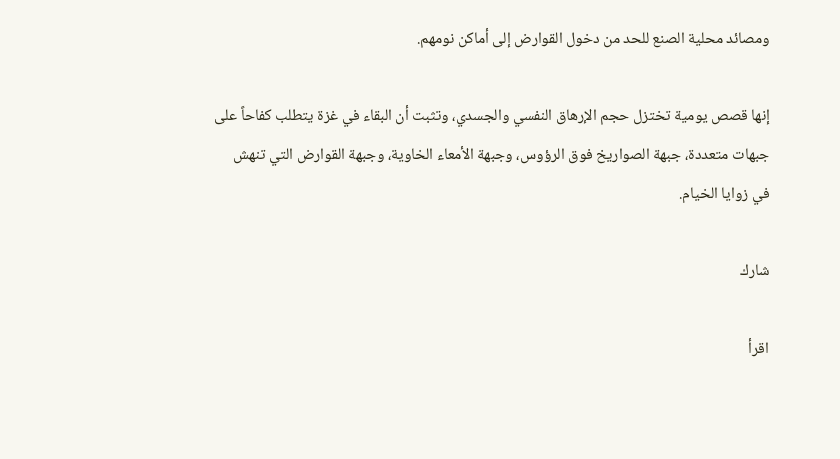ومصائد محلية الصنع للحد من دخول القوارض إلى أماكن نومهم.

إنها قصص يومية تختزل حجم الإرهاق النفسي والجسدي، وتثبت أن البقاء في غزة يتطلب كفاحاً على جبهات متعددة، جبهة الصواريخ فوق الرؤوس، وجبهة الأمعاء الخاوية، وجبهة القوارض التي تنهش في زوايا الخيام.

شارك

اقرأ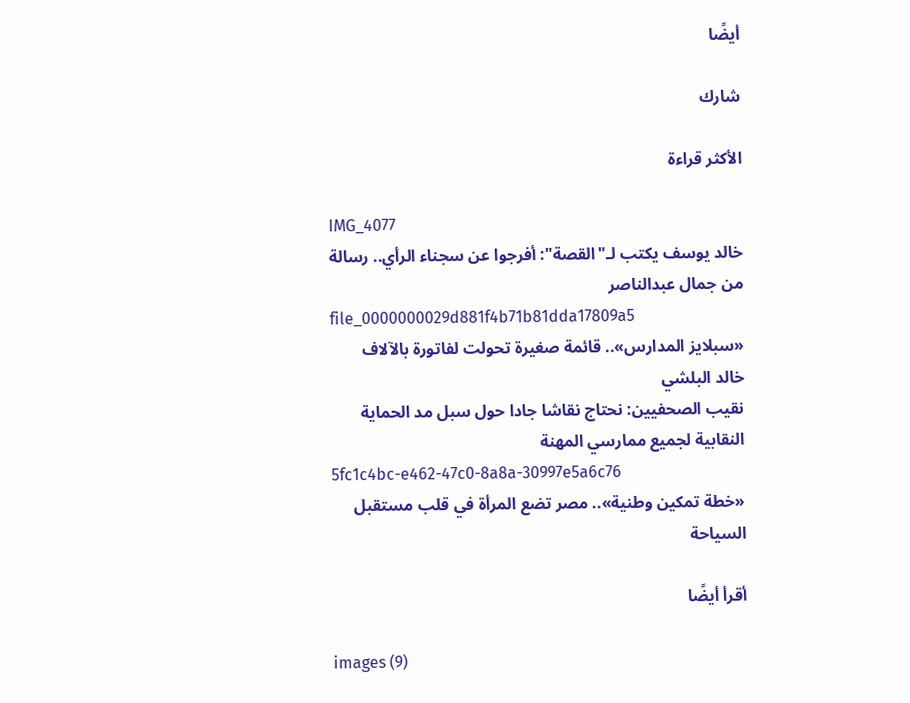أيضًا

شارك

الأكثر قراءة

IMG_4077
خالد يوسف يكتب لـ"القصة": أفرجوا عن سجناء الرأي.. رسالة من جمال عبدالناصر
file_0000000029d881f4b71b81dda17809a5
«سبلايز المدارس».. قائمة صغيرة تحولت لفاتورة بالآلاف
خالد البلشي
نقيب الصحفيين: نحتاج نقاشا جادا حول سبل مد الحماية النقابية لجميع ممارسي المهنة
5fc1c4bc-e462-47c0-8a8a-30997e5a6c76
«خطة تمكين وطنية».. مصر تضع المرأة في قلب مستقبل السياحة

أقرأ أيضًا

images (9)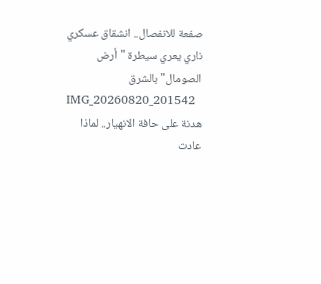صفعة للانفصال.. انشقاق عسكري ناري يعري سيطرة "أرض الصومال" بالشرق
IMG_20260820_201542
هدنة على حافة الانهيار.. لماذا عادت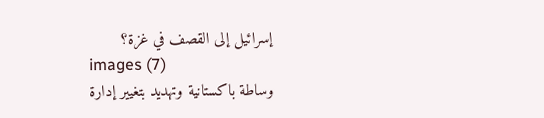إسرائيل إلى القصف في غزة؟
images (7)
وساطة باكستانية وتهديد بتغيير إدارة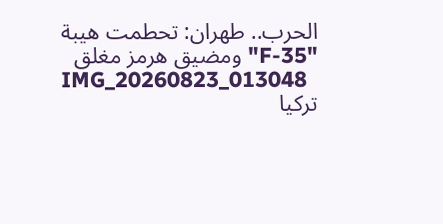الحرب.. طهران: تحطمت هيبة "F-35" ومضيق هرمز مغلق
IMG_20260823_013048
تركيا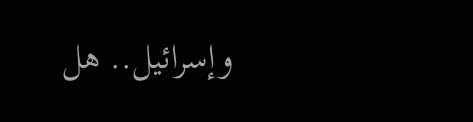وإسرائيل.. هل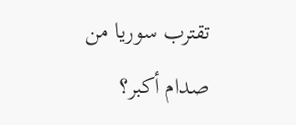تقترب سوريا من صدام أكبر؟